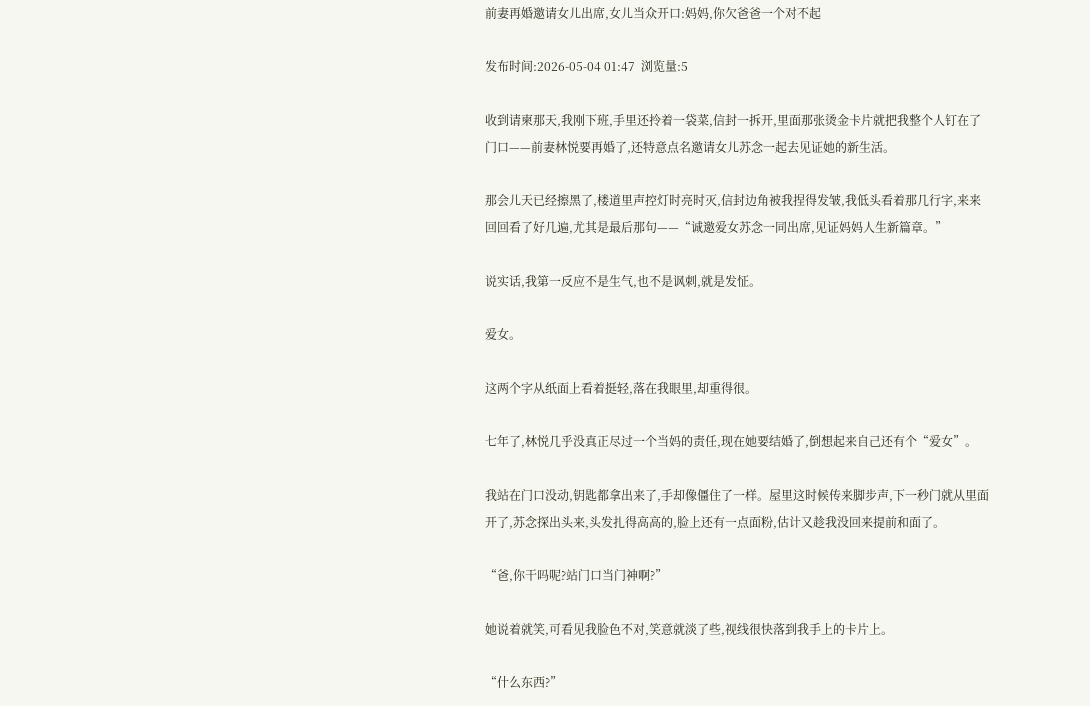前妻再婚邀请女儿出席,女儿当众开口:妈妈,你欠爸爸一个对不起

发布时间:2026-05-04 01:47  浏览量:5

收到请柬那天,我刚下班,手里还拎着一袋菜,信封一拆开,里面那张烫金卡片就把我整个人钉在了门口——前妻林悦要再婚了,还特意点名邀请女儿苏念一起去见证她的新生活。

那会儿天已经擦黑了,楼道里声控灯时亮时灭,信封边角被我捏得发皱,我低头看着那几行字,来来回回看了好几遍,尤其是最后那句——“诚邀爱女苏念一同出席,见证妈妈人生新篇章。”

说实话,我第一反应不是生气,也不是讽刺,就是发怔。

爱女。

这两个字从纸面上看着挺轻,落在我眼里,却重得很。

七年了,林悦几乎没真正尽过一个当妈的责任,现在她要结婚了,倒想起来自己还有个“爱女”。

我站在门口没动,钥匙都拿出来了,手却像僵住了一样。屋里这时候传来脚步声,下一秒门就从里面开了,苏念探出头来,头发扎得高高的,脸上还有一点面粉,估计又趁我没回来提前和面了。

“爸,你干吗呢?站门口当门神啊?”

她说着就笑,可看见我脸色不对,笑意就淡了些,视线很快落到我手上的卡片上。

“什么东西?”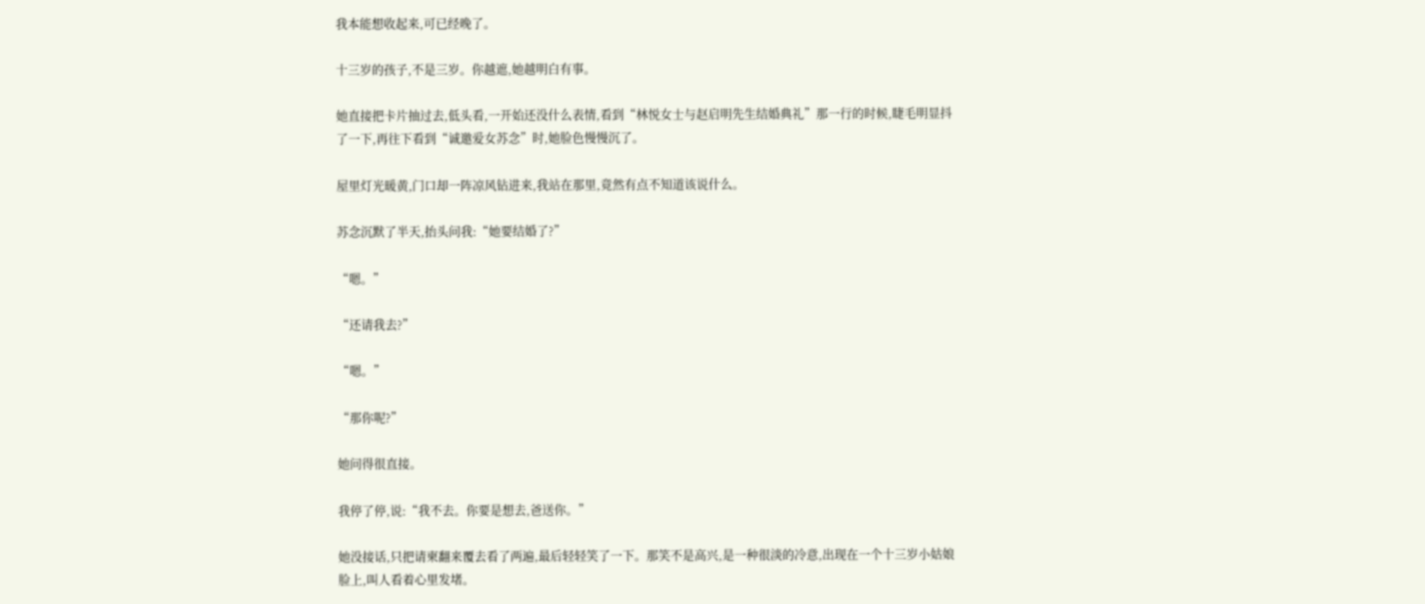我本能想收起来,可已经晚了。

十三岁的孩子,不是三岁。你越遮,她越明白有事。

她直接把卡片抽过去,低头看,一开始还没什么表情,看到“林悦女士与赵启明先生结婚典礼”那一行的时候,睫毛明显抖了一下,再往下看到“诚邀爱女苏念”时,她脸色慢慢沉了。

屋里灯光暖黄,门口却一阵凉风钻进来,我站在那里,竟然有点不知道该说什么。

苏念沉默了半天,抬头问我:“她要结婚了?”

“嗯。”

“还请我去?”

“嗯。”

“那你呢?”

她问得很直接。

我停了停,说:“我不去。你要是想去,爸送你。”

她没接话,只把请柬翻来覆去看了两遍,最后轻轻笑了一下。那笑不是高兴,是一种很淡的冷意,出现在一个十三岁小姑娘脸上,叫人看着心里发堵。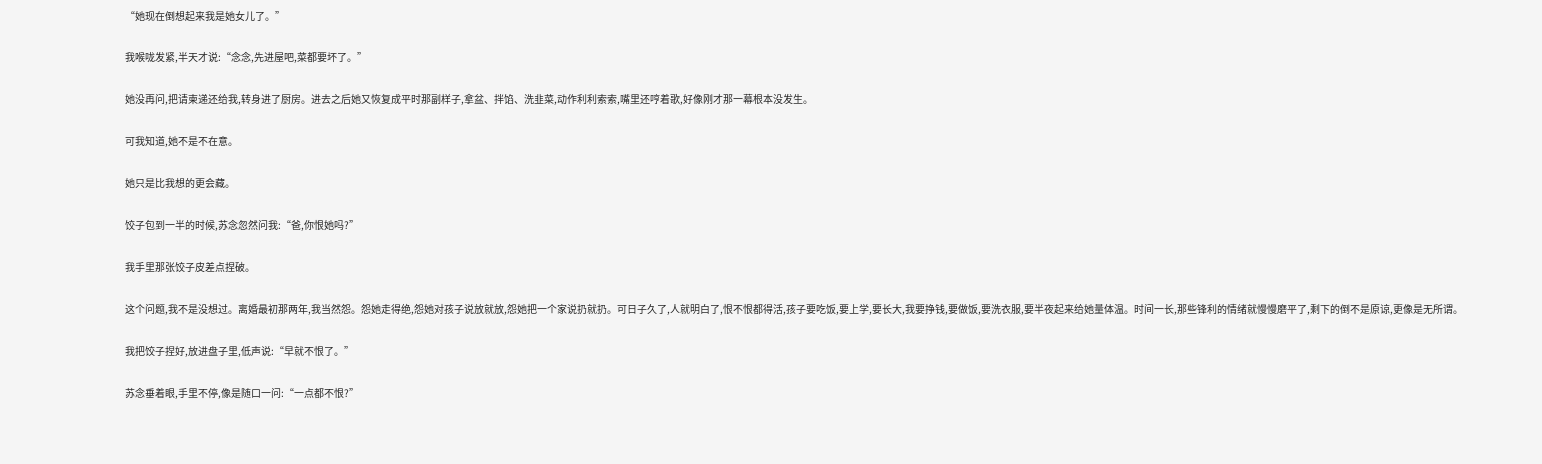“她现在倒想起来我是她女儿了。”

我喉咙发紧,半天才说:“念念,先进屋吧,菜都要坏了。”

她没再问,把请柬递还给我,转身进了厨房。进去之后她又恢复成平时那副样子,拿盆、拌馅、洗韭菜,动作利利索索,嘴里还哼着歌,好像刚才那一幕根本没发生。

可我知道,她不是不在意。

她只是比我想的更会藏。

饺子包到一半的时候,苏念忽然问我:“爸,你恨她吗?”

我手里那张饺子皮差点捏破。

这个问题,我不是没想过。离婚最初那两年,我当然怨。怨她走得绝,怨她对孩子说放就放,怨她把一个家说扔就扔。可日子久了,人就明白了,恨不恨都得活,孩子要吃饭,要上学,要长大,我要挣钱,要做饭,要洗衣服,要半夜起来给她量体温。时间一长,那些锋利的情绪就慢慢磨平了,剩下的倒不是原谅,更像是无所谓。

我把饺子捏好,放进盘子里,低声说:“早就不恨了。”

苏念垂着眼,手里不停,像是随口一问:“一点都不恨?”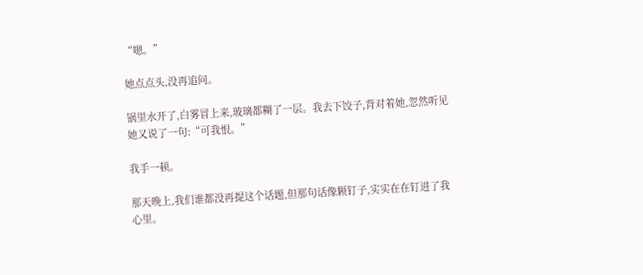“嗯。”

她点点头,没再追问。

锅里水开了,白雾冒上来,玻璃都糊了一层。我去下饺子,背对着她,忽然听见她又说了一句:“可我恨。”

我手一顿。

那天晚上,我们谁都没再提这个话题,但那句话像颗钉子,实实在在钉进了我心里。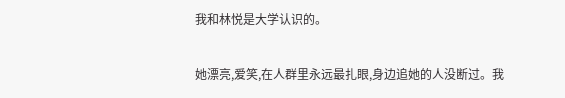我和林悦是大学认识的。

她漂亮,爱笑,在人群里永远最扎眼,身边追她的人没断过。我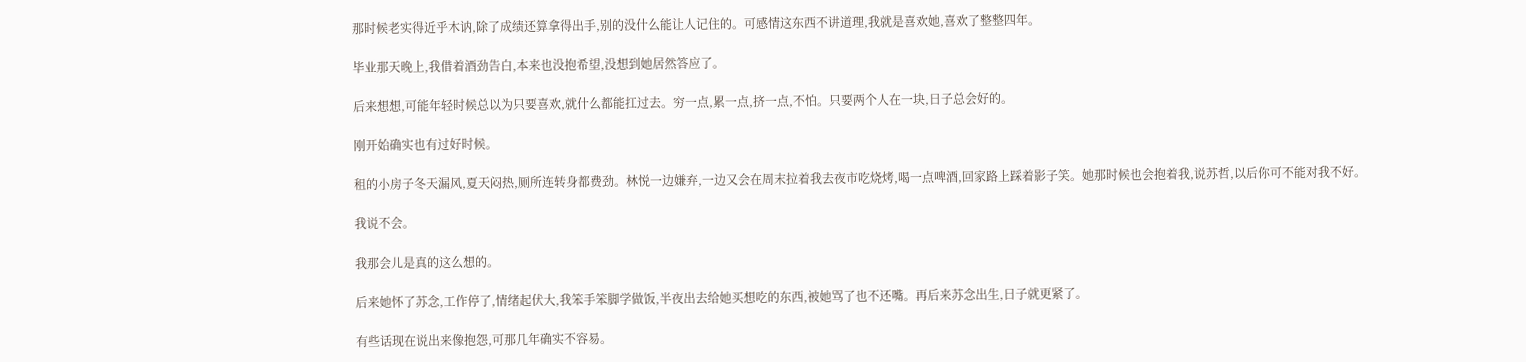那时候老实得近乎木讷,除了成绩还算拿得出手,别的没什么能让人记住的。可感情这东西不讲道理,我就是喜欢她,喜欢了整整四年。

毕业那天晚上,我借着酒劲告白,本来也没抱希望,没想到她居然答应了。

后来想想,可能年轻时候总以为只要喜欢,就什么都能扛过去。穷一点,累一点,挤一点,不怕。只要两个人在一块,日子总会好的。

刚开始确实也有过好时候。

租的小房子冬天漏风,夏天闷热,厕所连转身都费劲。林悦一边嫌弃,一边又会在周末拉着我去夜市吃烧烤,喝一点啤酒,回家路上踩着影子笑。她那时候也会抱着我,说苏哲,以后你可不能对我不好。

我说不会。

我那会儿是真的这么想的。

后来她怀了苏念,工作停了,情绪起伏大,我笨手笨脚学做饭,半夜出去给她买想吃的东西,被她骂了也不还嘴。再后来苏念出生,日子就更紧了。

有些话现在说出来像抱怨,可那几年确实不容易。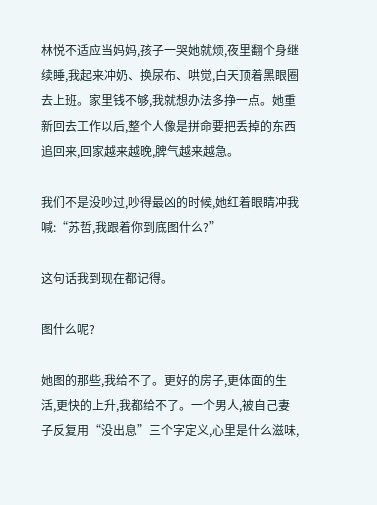林悦不适应当妈妈,孩子一哭她就烦,夜里翻个身继续睡,我起来冲奶、换尿布、哄觉,白天顶着黑眼圈去上班。家里钱不够,我就想办法多挣一点。她重新回去工作以后,整个人像是拼命要把丢掉的东西追回来,回家越来越晚,脾气越来越急。

我们不是没吵过,吵得最凶的时候,她红着眼睛冲我喊:“苏哲,我跟着你到底图什么?”

这句话我到现在都记得。

图什么呢?

她图的那些,我给不了。更好的房子,更体面的生活,更快的上升,我都给不了。一个男人,被自己妻子反复用“没出息”三个字定义,心里是什么滋味,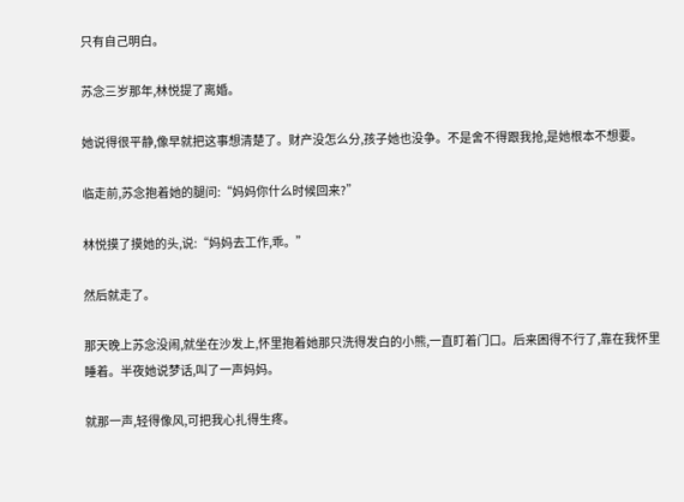只有自己明白。

苏念三岁那年,林悦提了离婚。

她说得很平静,像早就把这事想清楚了。财产没怎么分,孩子她也没争。不是舍不得跟我抢,是她根本不想要。

临走前,苏念抱着她的腿问:“妈妈你什么时候回来?”

林悦摸了摸她的头,说:“妈妈去工作,乖。”

然后就走了。

那天晚上苏念没闹,就坐在沙发上,怀里抱着她那只洗得发白的小熊,一直盯着门口。后来困得不行了,靠在我怀里睡着。半夜她说梦话,叫了一声妈妈。

就那一声,轻得像风,可把我心扎得生疼。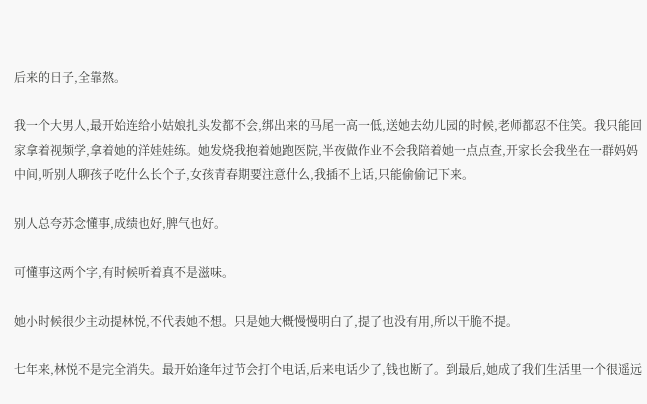后来的日子,全靠熬。

我一个大男人,最开始连给小姑娘扎头发都不会,绑出来的马尾一高一低,送她去幼儿园的时候,老师都忍不住笑。我只能回家拿着视频学,拿着她的洋娃娃练。她发烧我抱着她跑医院,半夜做作业不会我陪着她一点点查,开家长会我坐在一群妈妈中间,听别人聊孩子吃什么长个子,女孩青春期要注意什么,我插不上话,只能偷偷记下来。

别人总夸苏念懂事,成绩也好,脾气也好。

可懂事这两个字,有时候听着真不是滋味。

她小时候很少主动提林悦,不代表她不想。只是她大概慢慢明白了,提了也没有用,所以干脆不提。

七年来,林悦不是完全消失。最开始逢年过节会打个电话,后来电话少了,钱也断了。到最后,她成了我们生活里一个很遥远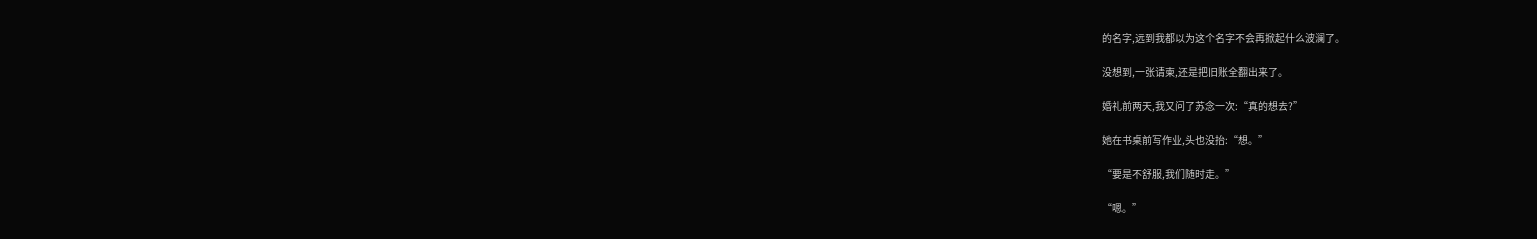的名字,远到我都以为这个名字不会再掀起什么波澜了。

没想到,一张请柬,还是把旧账全翻出来了。

婚礼前两天,我又问了苏念一次:“真的想去?”

她在书桌前写作业,头也没抬:“想。”

“要是不舒服,我们随时走。”

“嗯。”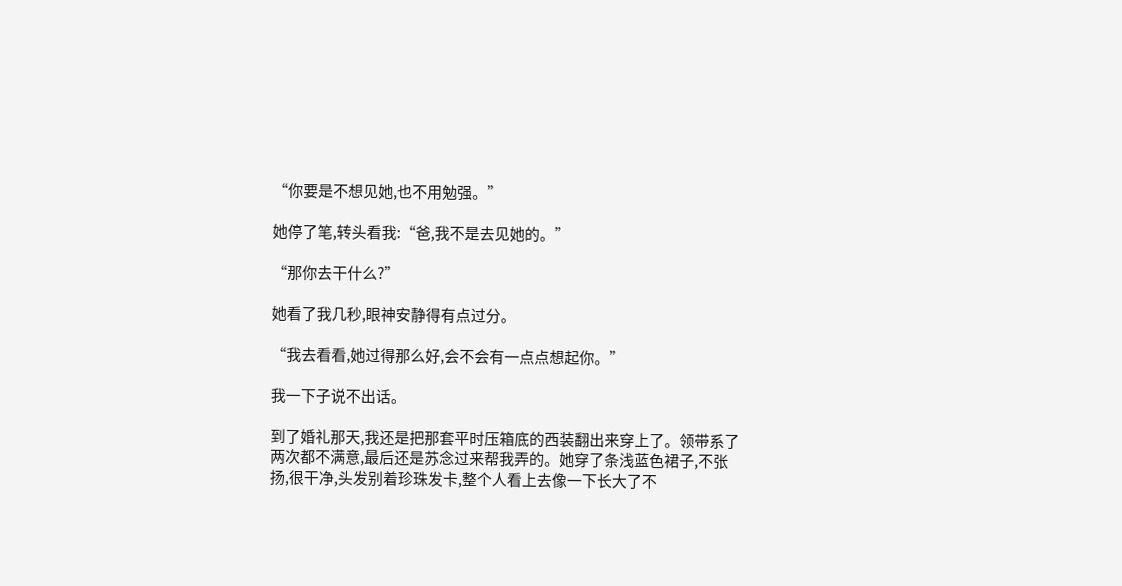“你要是不想见她,也不用勉强。”

她停了笔,转头看我:“爸,我不是去见她的。”

“那你去干什么?”

她看了我几秒,眼神安静得有点过分。

“我去看看,她过得那么好,会不会有一点点想起你。”

我一下子说不出话。

到了婚礼那天,我还是把那套平时压箱底的西装翻出来穿上了。领带系了两次都不满意,最后还是苏念过来帮我弄的。她穿了条浅蓝色裙子,不张扬,很干净,头发别着珍珠发卡,整个人看上去像一下长大了不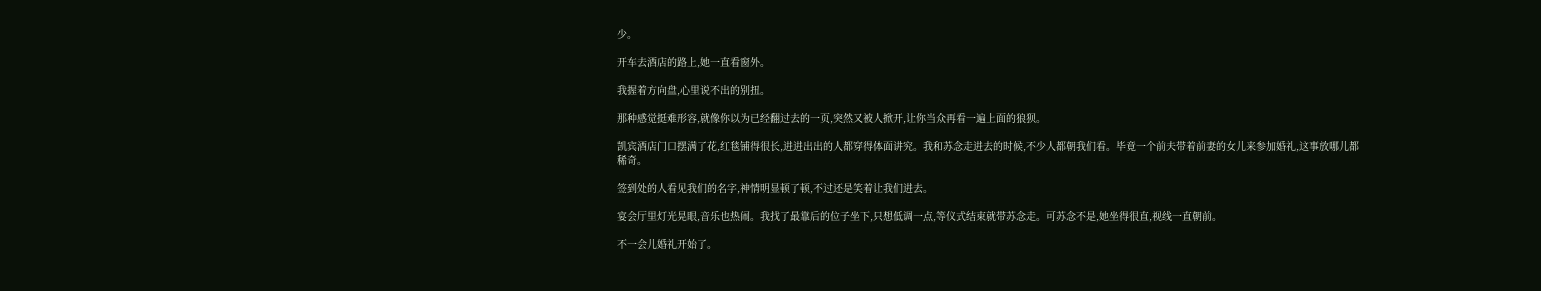少。

开车去酒店的路上,她一直看窗外。

我握着方向盘,心里说不出的别扭。

那种感觉挺难形容,就像你以为已经翻过去的一页,突然又被人掀开,让你当众再看一遍上面的狼狈。

凯宾酒店门口摆满了花,红毯铺得很长,进进出出的人都穿得体面讲究。我和苏念走进去的时候,不少人都朝我们看。毕竟一个前夫带着前妻的女儿来参加婚礼,这事放哪儿都稀奇。

签到处的人看见我们的名字,神情明显顿了顿,不过还是笑着让我们进去。

宴会厅里灯光晃眼,音乐也热闹。我找了最靠后的位子坐下,只想低调一点,等仪式结束就带苏念走。可苏念不是,她坐得很直,视线一直朝前。

不一会儿婚礼开始了。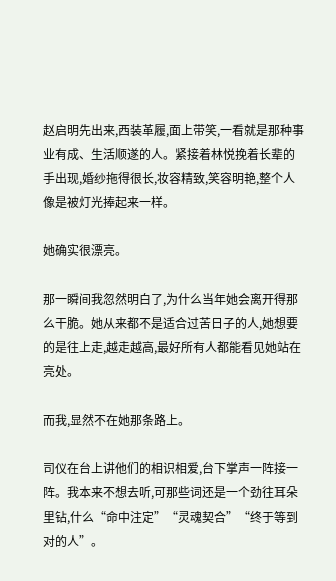赵启明先出来,西装革履,面上带笑,一看就是那种事业有成、生活顺遂的人。紧接着林悦挽着长辈的手出现,婚纱拖得很长,妆容精致,笑容明艳,整个人像是被灯光捧起来一样。

她确实很漂亮。

那一瞬间我忽然明白了,为什么当年她会离开得那么干脆。她从来都不是适合过苦日子的人,她想要的是往上走,越走越高,最好所有人都能看见她站在亮处。

而我,显然不在她那条路上。

司仪在台上讲他们的相识相爱,台下掌声一阵接一阵。我本来不想去听,可那些词还是一个劲往耳朵里钻,什么“命中注定”“灵魂契合”“终于等到对的人”。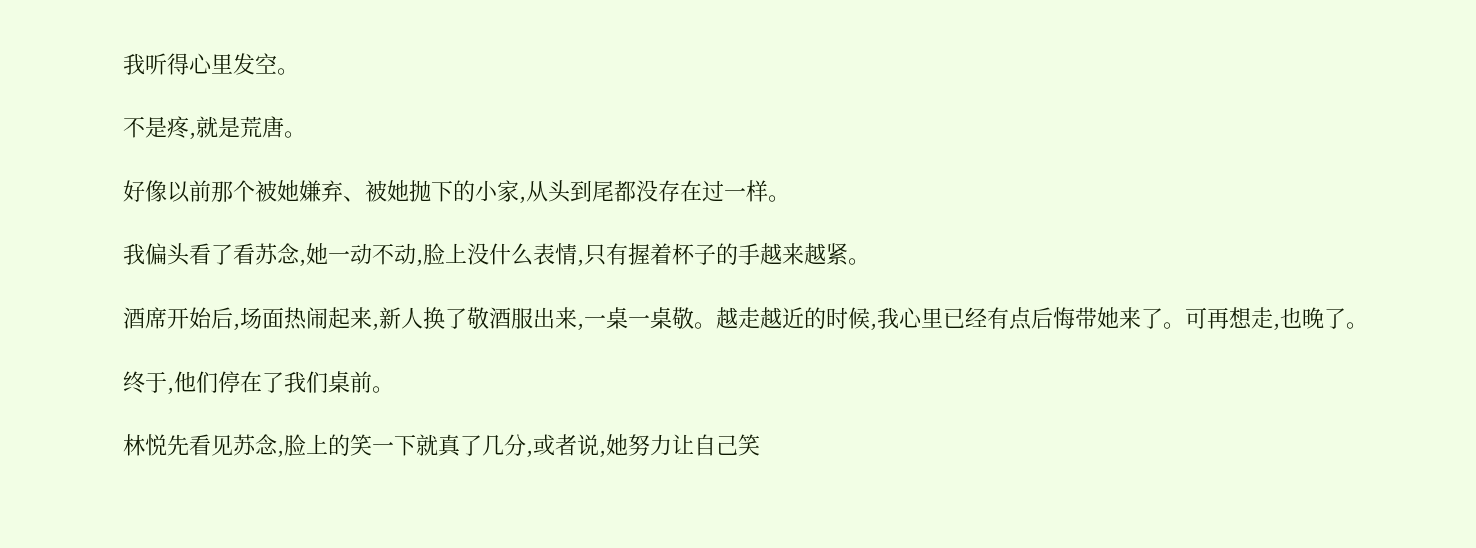我听得心里发空。

不是疼,就是荒唐。

好像以前那个被她嫌弃、被她抛下的小家,从头到尾都没存在过一样。

我偏头看了看苏念,她一动不动,脸上没什么表情,只有握着杯子的手越来越紧。

酒席开始后,场面热闹起来,新人换了敬酒服出来,一桌一桌敬。越走越近的时候,我心里已经有点后悔带她来了。可再想走,也晚了。

终于,他们停在了我们桌前。

林悦先看见苏念,脸上的笑一下就真了几分,或者说,她努力让自己笑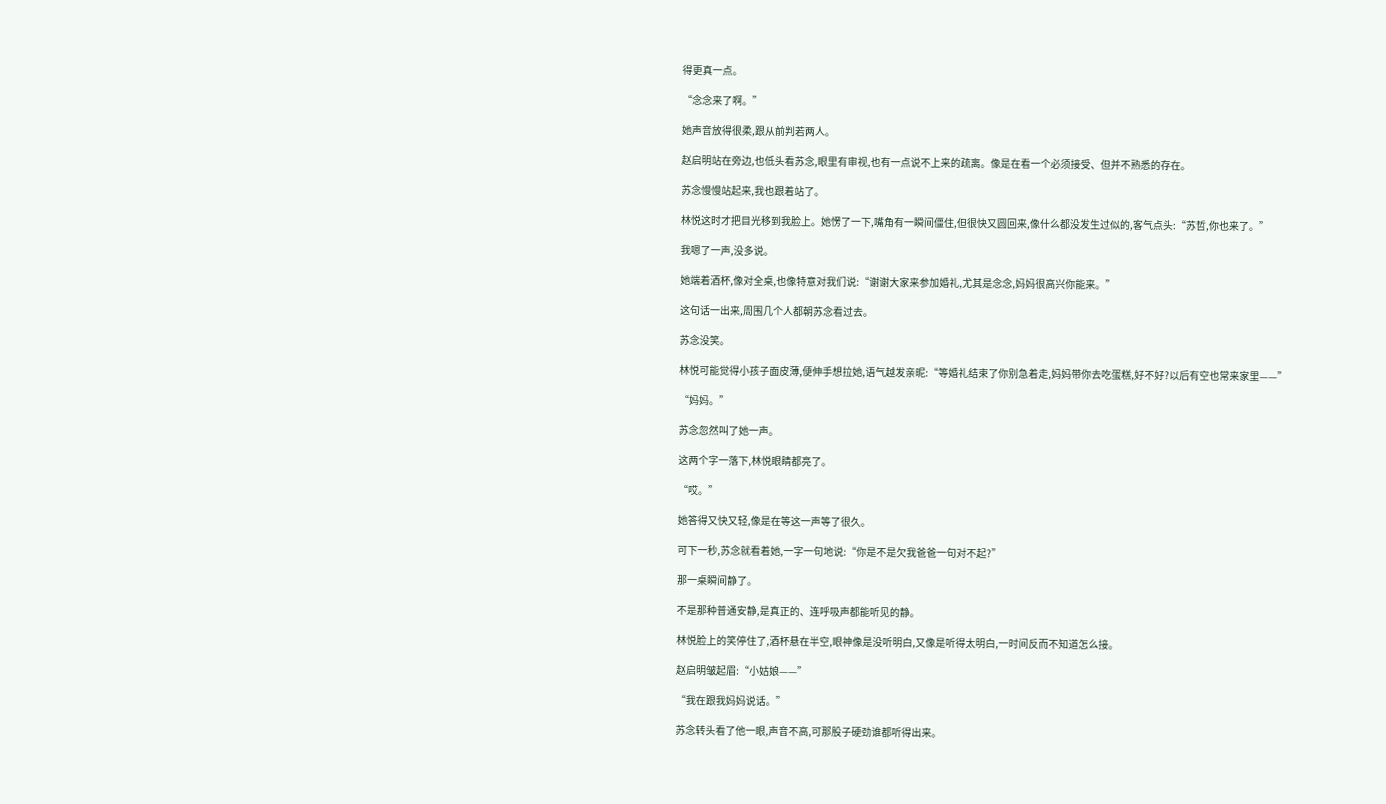得更真一点。

“念念来了啊。”

她声音放得很柔,跟从前判若两人。

赵启明站在旁边,也低头看苏念,眼里有审视,也有一点说不上来的疏离。像是在看一个必须接受、但并不熟悉的存在。

苏念慢慢站起来,我也跟着站了。

林悦这时才把目光移到我脸上。她愣了一下,嘴角有一瞬间僵住,但很快又圆回来,像什么都没发生过似的,客气点头:“苏哲,你也来了。”

我嗯了一声,没多说。

她端着酒杯,像对全桌,也像特意对我们说:“谢谢大家来参加婚礼,尤其是念念,妈妈很高兴你能来。”

这句话一出来,周围几个人都朝苏念看过去。

苏念没笑。

林悦可能觉得小孩子面皮薄,便伸手想拉她,语气越发亲昵:“等婚礼结束了你别急着走,妈妈带你去吃蛋糕,好不好?以后有空也常来家里——”

“妈妈。”

苏念忽然叫了她一声。

这两个字一落下,林悦眼睛都亮了。

“哎。”

她答得又快又轻,像是在等这一声等了很久。

可下一秒,苏念就看着她,一字一句地说:“你是不是欠我爸爸一句对不起?”

那一桌瞬间静了。

不是那种普通安静,是真正的、连呼吸声都能听见的静。

林悦脸上的笑停住了,酒杯悬在半空,眼神像是没听明白,又像是听得太明白,一时间反而不知道怎么接。

赵启明皱起眉:“小姑娘——”

“我在跟我妈妈说话。”

苏念转头看了他一眼,声音不高,可那股子硬劲谁都听得出来。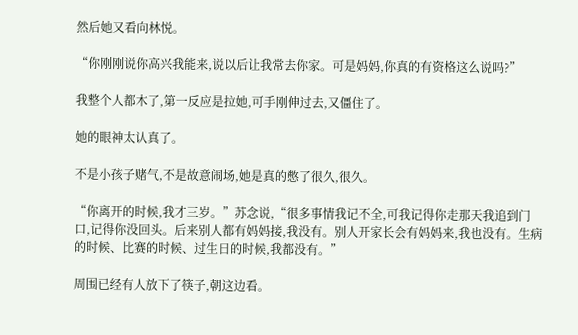然后她又看向林悦。

“你刚刚说你高兴我能来,说以后让我常去你家。可是妈妈,你真的有资格这么说吗?”

我整个人都木了,第一反应是拉她,可手刚伸过去,又僵住了。

她的眼神太认真了。

不是小孩子赌气,不是故意闹场,她是真的憋了很久,很久。

“你离开的时候,我才三岁。”苏念说,“很多事情我记不全,可我记得你走那天我追到门口,记得你没回头。后来别人都有妈妈接,我没有。别人开家长会有妈妈来,我也没有。生病的时候、比赛的时候、过生日的时候,我都没有。”

周围已经有人放下了筷子,朝这边看。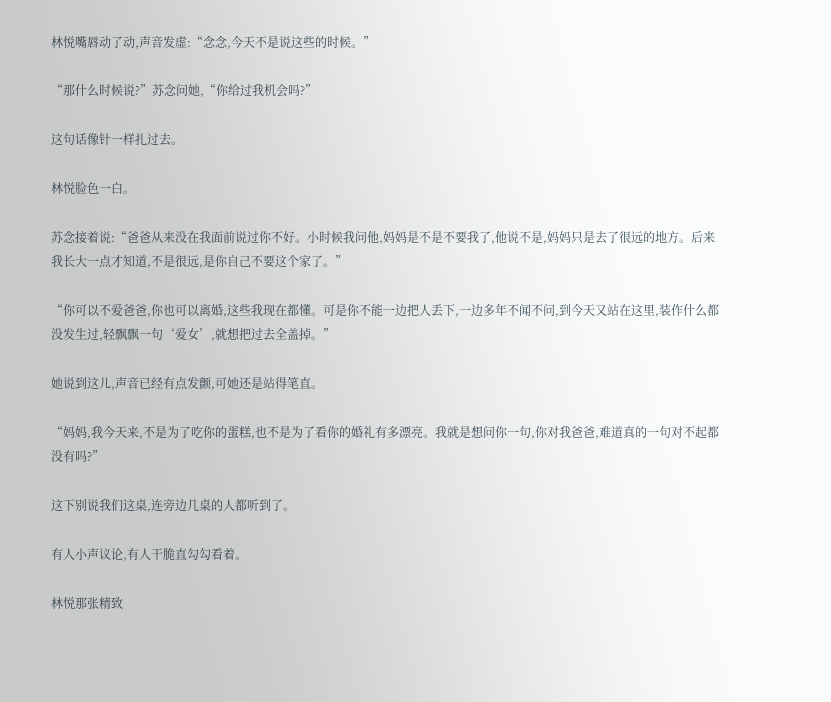林悦嘴唇动了动,声音发虚:“念念,今天不是说这些的时候。”

“那什么时候说?”苏念问她,“你给过我机会吗?”

这句话像针一样扎过去。

林悦脸色一白。

苏念接着说:“爸爸从来没在我面前说过你不好。小时候我问他,妈妈是不是不要我了,他说不是,妈妈只是去了很远的地方。后来我长大一点才知道,不是很远,是你自己不要这个家了。”

“你可以不爱爸爸,你也可以离婚,这些我现在都懂。可是你不能一边把人丢下,一边多年不闻不问,到今天又站在这里,装作什么都没发生过,轻飘飘一句‘爱女’,就想把过去全盖掉。”

她说到这儿,声音已经有点发颤,可她还是站得笔直。

“妈妈,我今天来,不是为了吃你的蛋糕,也不是为了看你的婚礼有多漂亮。我就是想问你一句,你对我爸爸,难道真的一句对不起都没有吗?”

这下别说我们这桌,连旁边几桌的人都听到了。

有人小声议论,有人干脆直勾勾看着。

林悦那张精致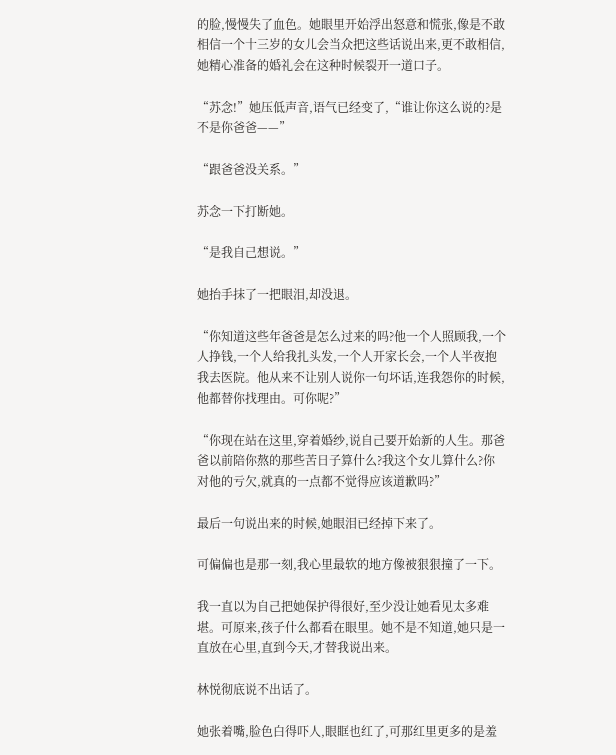的脸,慢慢失了血色。她眼里开始浮出怒意和慌张,像是不敢相信一个十三岁的女儿会当众把这些话说出来,更不敢相信,她精心准备的婚礼会在这种时候裂开一道口子。

“苏念!”她压低声音,语气已经变了,“谁让你这么说的?是不是你爸爸——”

“跟爸爸没关系。”

苏念一下打断她。

“是我自己想说。”

她抬手抹了一把眼泪,却没退。

“你知道这些年爸爸是怎么过来的吗?他一个人照顾我,一个人挣钱,一个人给我扎头发,一个人开家长会,一个人半夜抱我去医院。他从来不让别人说你一句坏话,连我怨你的时候,他都替你找理由。可你呢?”

“你现在站在这里,穿着婚纱,说自己要开始新的人生。那爸爸以前陪你熬的那些苦日子算什么?我这个女儿算什么?你对他的亏欠,就真的一点都不觉得应该道歉吗?”

最后一句说出来的时候,她眼泪已经掉下来了。

可偏偏也是那一刻,我心里最软的地方像被狠狠撞了一下。

我一直以为自己把她保护得很好,至少没让她看见太多难堪。可原来,孩子什么都看在眼里。她不是不知道,她只是一直放在心里,直到今天,才替我说出来。

林悦彻底说不出话了。

她张着嘴,脸色白得吓人,眼眶也红了,可那红里更多的是羞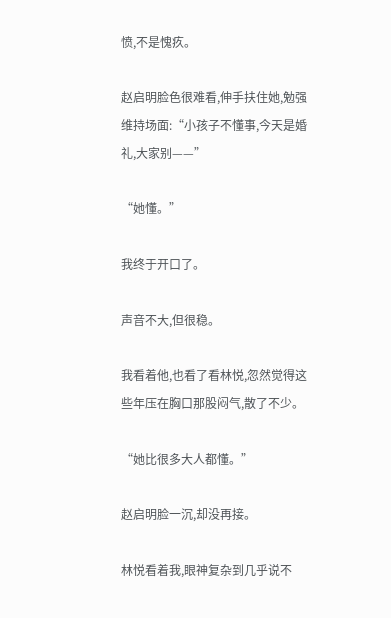愤,不是愧疚。

赵启明脸色很难看,伸手扶住她,勉强维持场面:“小孩子不懂事,今天是婚礼,大家别——”

“她懂。”

我终于开口了。

声音不大,但很稳。

我看着他,也看了看林悦,忽然觉得这些年压在胸口那股闷气,散了不少。

“她比很多大人都懂。”

赵启明脸一沉,却没再接。

林悦看着我,眼神复杂到几乎说不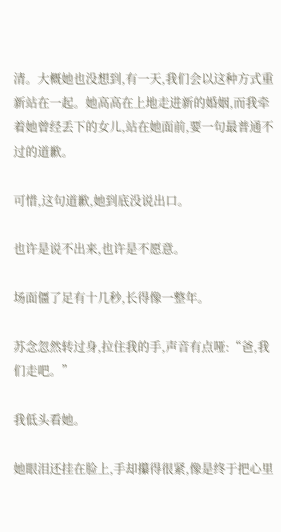清。大概她也没想到,有一天,我们会以这种方式重新站在一起。她高高在上地走进新的婚姻,而我牵着她曾经丢下的女儿,站在她面前,要一句最普通不过的道歉。

可惜,这句道歉,她到底没说出口。

也许是说不出来,也许是不愿意。

场面僵了足有十几秒,长得像一整年。

苏念忽然转过身,拉住我的手,声音有点哑:“爸,我们走吧。”

我低头看她。

她眼泪还挂在脸上,手却攥得很紧,像是终于把心里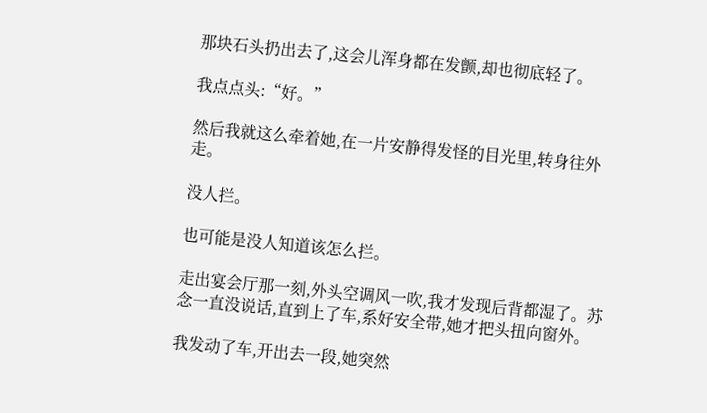那块石头扔出去了,这会儿浑身都在发颤,却也彻底轻了。

我点点头:“好。”

然后我就这么牵着她,在一片安静得发怪的目光里,转身往外走。

没人拦。

也可能是没人知道该怎么拦。

走出宴会厅那一刻,外头空调风一吹,我才发现后背都湿了。苏念一直没说话,直到上了车,系好安全带,她才把头扭向窗外。

我发动了车,开出去一段,她突然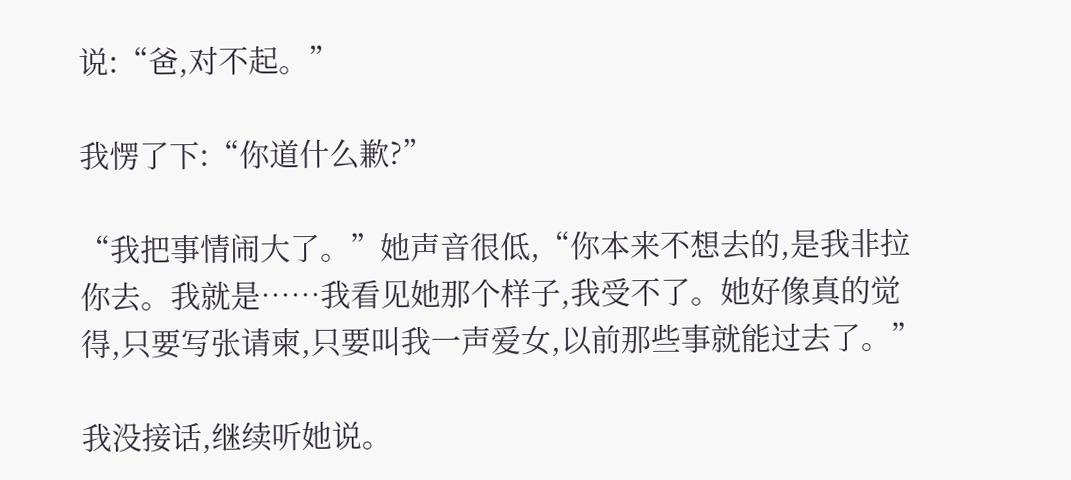说:“爸,对不起。”

我愣了下:“你道什么歉?”

“我把事情闹大了。”她声音很低,“你本来不想去的,是我非拉你去。我就是……我看见她那个样子,我受不了。她好像真的觉得,只要写张请柬,只要叫我一声爱女,以前那些事就能过去了。”

我没接话,继续听她说。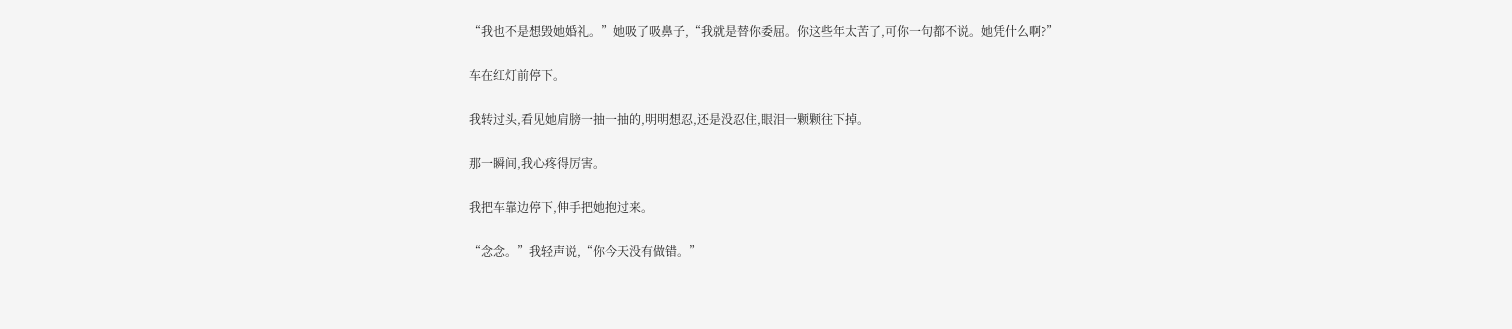“我也不是想毁她婚礼。”她吸了吸鼻子,“我就是替你委屈。你这些年太苦了,可你一句都不说。她凭什么啊?”

车在红灯前停下。

我转过头,看见她肩膀一抽一抽的,明明想忍,还是没忍住,眼泪一颗颗往下掉。

那一瞬间,我心疼得厉害。

我把车靠边停下,伸手把她抱过来。

“念念。”我轻声说,“你今天没有做错。”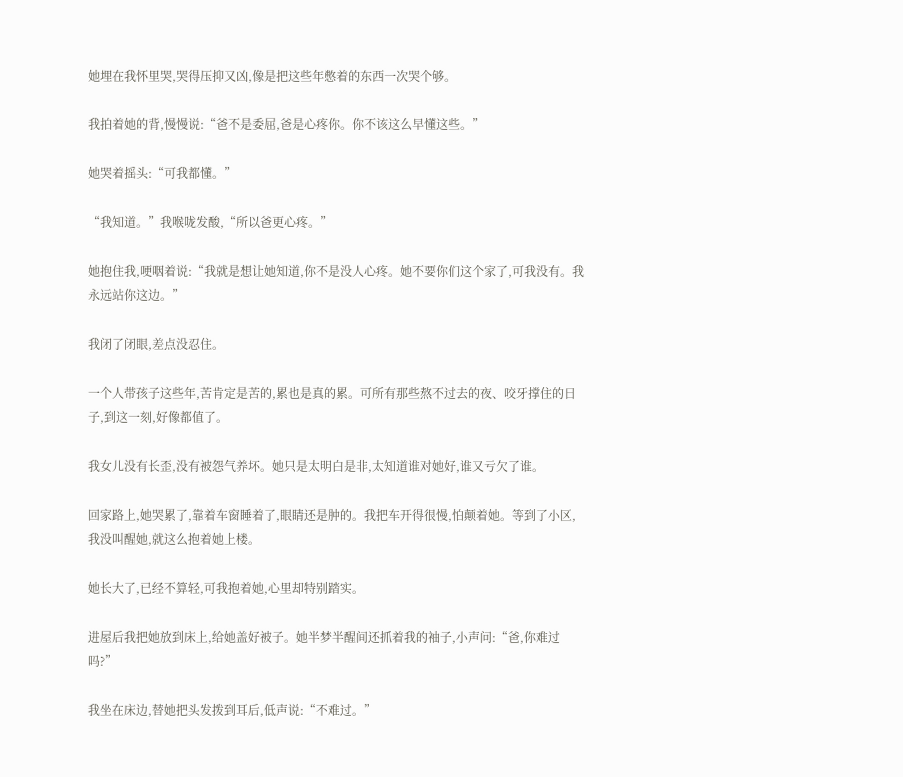她埋在我怀里哭,哭得压抑又凶,像是把这些年憋着的东西一次哭个够。

我拍着她的背,慢慢说:“爸不是委屈,爸是心疼你。你不该这么早懂这些。”

她哭着摇头:“可我都懂。”

“我知道。”我喉咙发酸,“所以爸更心疼。”

她抱住我,哽咽着说:“我就是想让她知道,你不是没人心疼。她不要你们这个家了,可我没有。我永远站你这边。”

我闭了闭眼,差点没忍住。

一个人带孩子这些年,苦肯定是苦的,累也是真的累。可所有那些熬不过去的夜、咬牙撑住的日子,到这一刻,好像都值了。

我女儿没有长歪,没有被怨气养坏。她只是太明白是非,太知道谁对她好,谁又亏欠了谁。

回家路上,她哭累了,靠着车窗睡着了,眼睛还是肿的。我把车开得很慢,怕颠着她。等到了小区,我没叫醒她,就这么抱着她上楼。

她长大了,已经不算轻,可我抱着她,心里却特别踏实。

进屋后我把她放到床上,给她盖好被子。她半梦半醒间还抓着我的袖子,小声问:“爸,你难过吗?”

我坐在床边,替她把头发拨到耳后,低声说:“不难过。”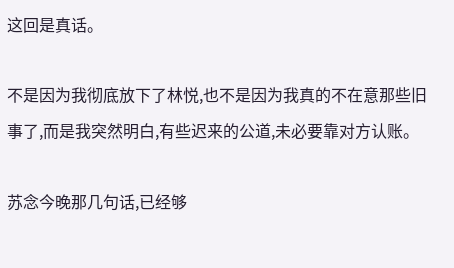这回是真话。

不是因为我彻底放下了林悦,也不是因为我真的不在意那些旧事了,而是我突然明白,有些迟来的公道,未必要靠对方认账。

苏念今晚那几句话,已经够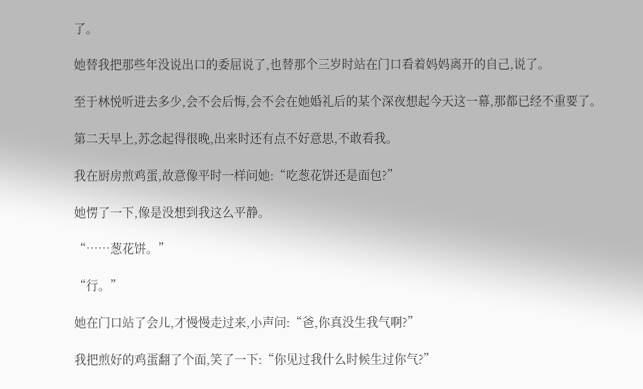了。

她替我把那些年没说出口的委屈说了,也替那个三岁时站在门口看着妈妈离开的自己,说了。

至于林悦听进去多少,会不会后悔,会不会在她婚礼后的某个深夜想起今天这一幕,那都已经不重要了。

第二天早上,苏念起得很晚,出来时还有点不好意思,不敢看我。

我在厨房煎鸡蛋,故意像平时一样问她:“吃葱花饼还是面包?”

她愣了一下,像是没想到我这么平静。

“……葱花饼。”

“行。”

她在门口站了会儿,才慢慢走过来,小声问:“爸,你真没生我气啊?”

我把煎好的鸡蛋翻了个面,笑了一下:“你见过我什么时候生过你气?”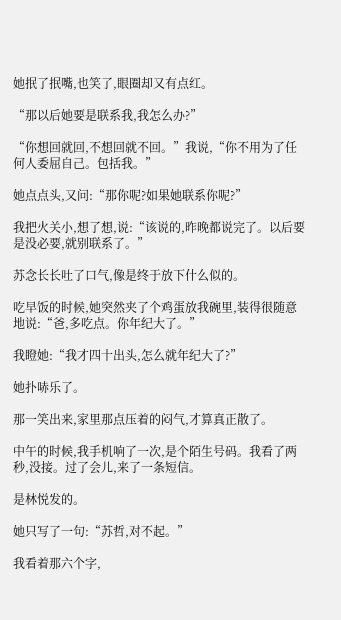她抿了抿嘴,也笑了,眼圈却又有点红。

“那以后她要是联系我,我怎么办?”

“你想回就回,不想回就不回。”我说,“你不用为了任何人委屈自己。包括我。”

她点点头,又问:“那你呢?如果她联系你呢?”

我把火关小,想了想,说:“该说的,昨晚都说完了。以后要是没必要,就别联系了。”

苏念长长吐了口气,像是终于放下什么似的。

吃早饭的时候,她突然夹了个鸡蛋放我碗里,装得很随意地说:“爸,多吃点。你年纪大了。”

我瞪她:“我才四十出头,怎么就年纪大了?”

她扑哧乐了。

那一笑出来,家里那点压着的闷气,才算真正散了。

中午的时候,我手机响了一次,是个陌生号码。我看了两秒,没接。过了会儿,来了一条短信。

是林悦发的。

她只写了一句:“苏哲,对不起。”

我看着那六个字,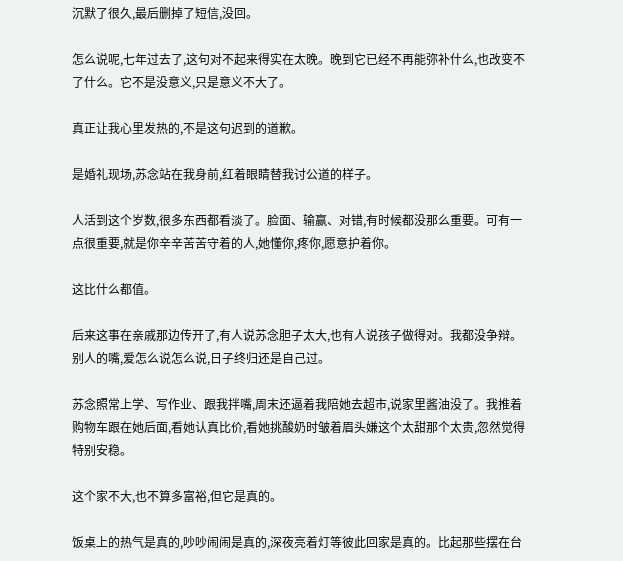沉默了很久,最后删掉了短信,没回。

怎么说呢,七年过去了,这句对不起来得实在太晚。晚到它已经不再能弥补什么,也改变不了什么。它不是没意义,只是意义不大了。

真正让我心里发热的,不是这句迟到的道歉。

是婚礼现场,苏念站在我身前,红着眼睛替我讨公道的样子。

人活到这个岁数,很多东西都看淡了。脸面、输赢、对错,有时候都没那么重要。可有一点很重要,就是你辛辛苦苦守着的人,她懂你,疼你,愿意护着你。

这比什么都值。

后来这事在亲戚那边传开了,有人说苏念胆子太大,也有人说孩子做得对。我都没争辩。别人的嘴,爱怎么说怎么说,日子终归还是自己过。

苏念照常上学、写作业、跟我拌嘴,周末还逼着我陪她去超市,说家里酱油没了。我推着购物车跟在她后面,看她认真比价,看她挑酸奶时皱着眉头嫌这个太甜那个太贵,忽然觉得特别安稳。

这个家不大,也不算多富裕,但它是真的。

饭桌上的热气是真的,吵吵闹闹是真的,深夜亮着灯等彼此回家是真的。比起那些摆在台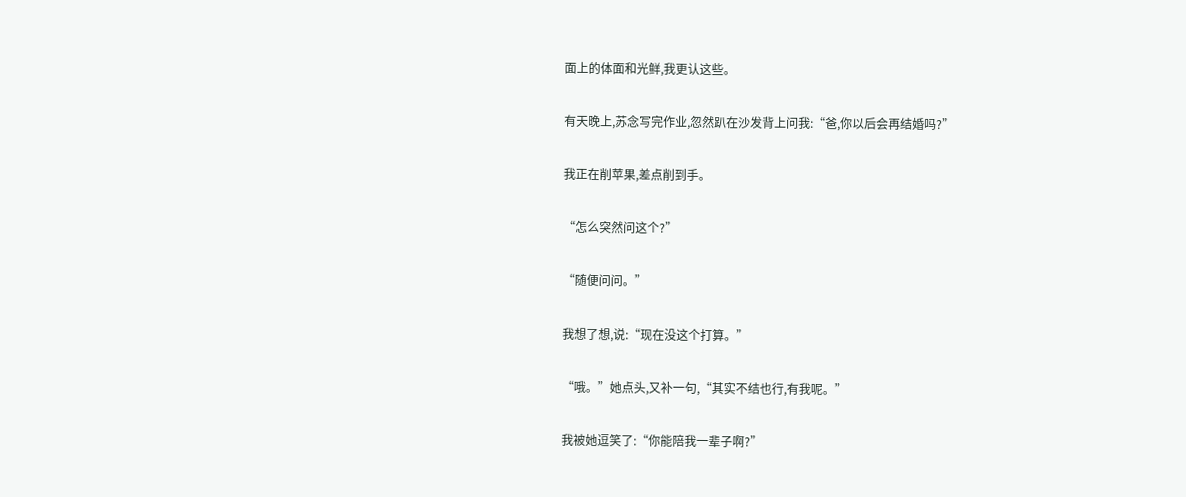面上的体面和光鲜,我更认这些。

有天晚上,苏念写完作业,忽然趴在沙发背上问我:“爸,你以后会再结婚吗?”

我正在削苹果,差点削到手。

“怎么突然问这个?”

“随便问问。”

我想了想,说:“现在没这个打算。”

“哦。”她点头,又补一句,“其实不结也行,有我呢。”

我被她逗笑了:“你能陪我一辈子啊?”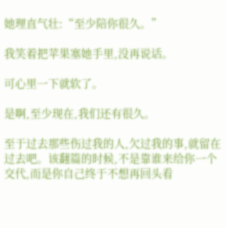她理直气壮:“至少陪你很久。”

我笑着把苹果塞她手里,没再说话。

可心里一下就软了。

是啊,至少现在,我们还有很久。

至于过去那些伤过我的人,欠过我的事,就留在过去吧。该翻篇的时候,不是靠谁来给你一个交代,而是你自己终于不想再回头看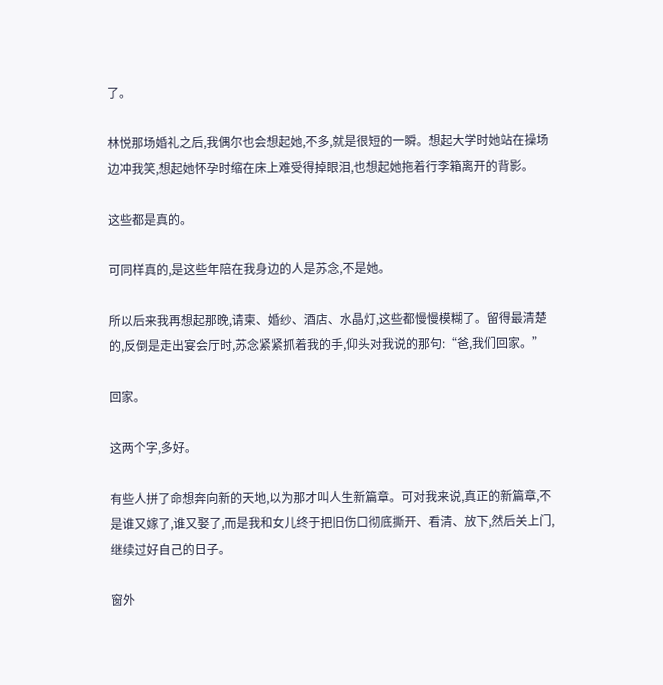了。

林悦那场婚礼之后,我偶尔也会想起她,不多,就是很短的一瞬。想起大学时她站在操场边冲我笑,想起她怀孕时缩在床上难受得掉眼泪,也想起她拖着行李箱离开的背影。

这些都是真的。

可同样真的,是这些年陪在我身边的人是苏念,不是她。

所以后来我再想起那晚,请柬、婚纱、酒店、水晶灯,这些都慢慢模糊了。留得最清楚的,反倒是走出宴会厅时,苏念紧紧抓着我的手,仰头对我说的那句:“爸,我们回家。”

回家。

这两个字,多好。

有些人拼了命想奔向新的天地,以为那才叫人生新篇章。可对我来说,真正的新篇章,不是谁又嫁了,谁又娶了,而是我和女儿终于把旧伤口彻底撕开、看清、放下,然后关上门,继续过好自己的日子。

窗外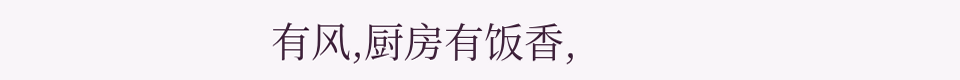有风,厨房有饭香,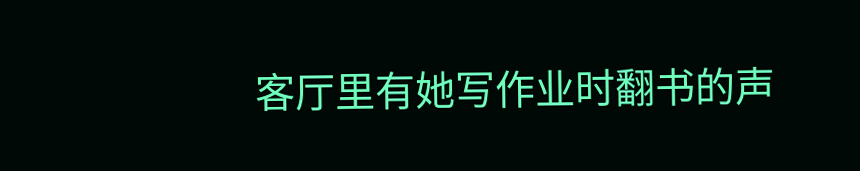客厅里有她写作业时翻书的声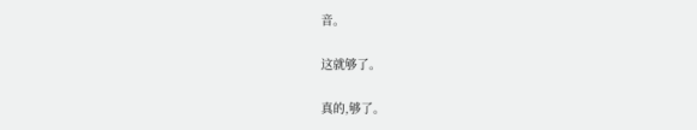音。

这就够了。

真的,够了。